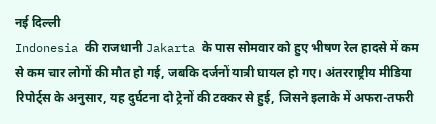नई दिल्ली
Indonesia की राजधानी Jakarta के पास सोमवार को हुए भीषण रेल हादसे में कम से कम चार लोगों की मौत हो गई, जबकि दर्जनों यात्री घायल हो गए। अंतरराष्ट्रीय मीडिया रिपोर्ट्स के अनुसार, यह दुर्घटना दो ट्रेनों की टक्कर से हुई, जिसने इलाके में अफरा-तफरी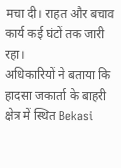मचा दी। राहत और बचाव कार्य कई घंटों तक जारी रहा।
अधिकारियों ने बताया कि हादसा जकार्ता के बाहरी क्षेत्र में स्थित Bekasi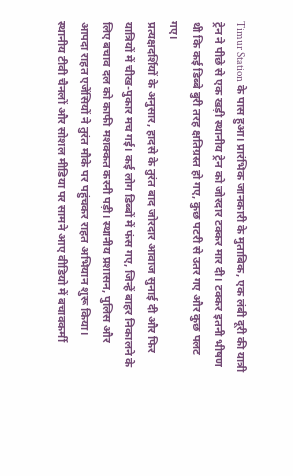Timur Station के पास हुआ। प्रारंभिक जानकारी के मुताबिक, एक लंबी दूरी की यात्री ट्रेन ने पीछे से एक खड़ी स्थानीय ट्रेन को जोरदार टक्कर मार दी। टक्कर इतनी भीषण थी कि कई डिब्बे बुरी तरह क्षतिग्रस्त हो गए, कुछ पटरी से उतर गए और कुछ पलट गए।
प्रत्यक्षदर्शियों के अनुसार, हादसे के तुरंत बाद जोरदार आवाज सुनाई दी और फिर यात्रियों में चीख-पुकार मच गई। कई लोग डिब्बों में फंस गए, जिन्हें बाहर निकालने के लिए बचाव दल को काफी मशक्कत करनी पड़ी। स्थानीय प्रशासन, पुलिस और आपदा राहत एजेंसियों ने तुरंत मौके पर पहुंचकर राहत अभियान शुरू किया।
स्थानीय टीवी चैनलों और सोशल मीडिया पर सामने आए वीडियो में बचावकर्मी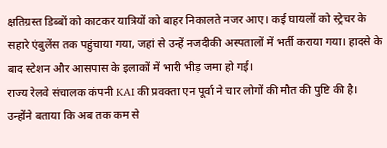क्षतिग्रस्त डिब्बों को काटकर यात्रियों को बाहर निकालते नजर आए। कई घायलों को स्ट्रेचर के सहारे एंबुलेंस तक पहुंचाया गया, जहां से उन्हें नजदीकी अस्पतालों में भर्ती कराया गया। हादसे के बाद स्टेशन और आसपास के इलाकों में भारी भीड़ जमा हो गई।
राज्य रेलवे संचालक कंपनी KAI की प्रवक्ता एन पूर्वा ने चार लोगों की मौत की पुष्टि की है। उन्होंने बताया कि अब तक कम से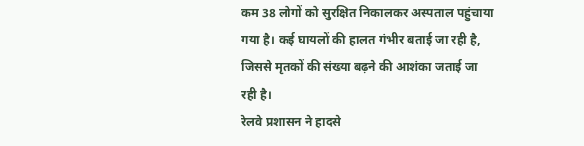कम 38 लोगों को सुरक्षित निकालकर अस्पताल पहुंचाया गया है। कई घायलों की हालत गंभीर बताई जा रही है, जिससे मृतकों की संख्या बढ़ने की आशंका जताई जा रही है।
रेलवे प्रशासन ने हादसे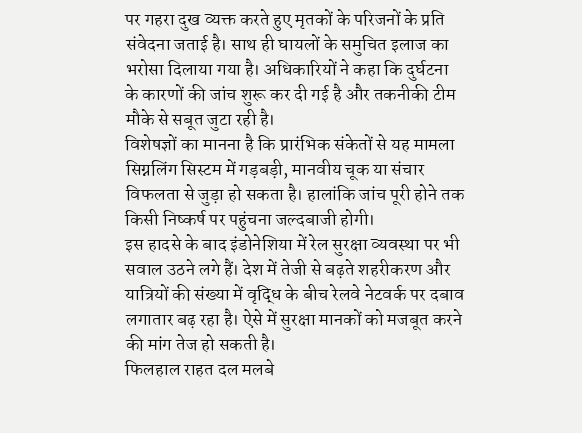पर गहरा दुख व्यक्त करते हुए मृतकों के परिजनों के प्रति संवेदना जताई है। साथ ही घायलों के समुचित इलाज का भरोसा दिलाया गया है। अधिकारियों ने कहा कि दुर्घटना के कारणों की जांच शुरू कर दी गई है और तकनीकी टीम मौके से सबूत जुटा रही है।
विशेषज्ञों का मानना है कि प्रारंभिक संकेतों से यह मामला सिग्नलिंग सिस्टम में गड़बड़ी, मानवीय चूक या संचार विफलता से जुड़ा हो सकता है। हालांकि जांच पूरी होने तक किसी निष्कर्ष पर पहुंचना जल्दबाजी होगी।
इस हादसे के बाद इंडोनेशिया में रेल सुरक्षा व्यवस्था पर भी सवाल उठने लगे हैं। देश में तेजी से बढ़ते शहरीकरण और यात्रियों की संख्या में वृद्धि के बीच रेलवे नेटवर्क पर दबाव लगातार बढ़ रहा है। ऐसे में सुरक्षा मानकों को मजबूत करने की मांग तेज हो सकती है।
फिलहाल राहत दल मलबे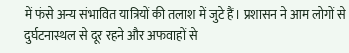में फंसे अन्य संभावित यात्रियों की तलाश में जुटे हैं। प्रशासन ने आम लोगों से दुर्घटनास्थल से दूर रहने और अफवाहों से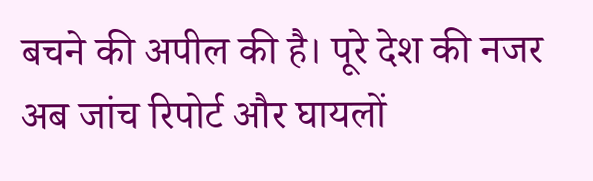बचने की अपील की है। पूरे देश की नजर अब जांच रिपोर्ट और घायलों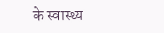के स्वास्थ्य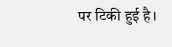पर टिकी हुई है।